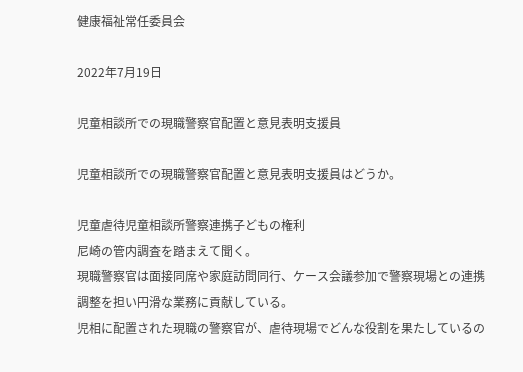健康福祉常任委員会

2022年7月19日

児童相談所での現職警察官配置と意見表明支援員

児童相談所での現職警察官配置と意見表明支援員はどうか。

児童虐待児童相談所警察連携子どもの権利
尼崎の管内調査を踏まえて聞く。
現職警察官は面接同席や家庭訪問同行、ケース会議参加で警察現場との連携調整を担い円滑な業務に貢献している。
児相に配置された現職の警察官が、虐待現場でどんな役割を果たしているの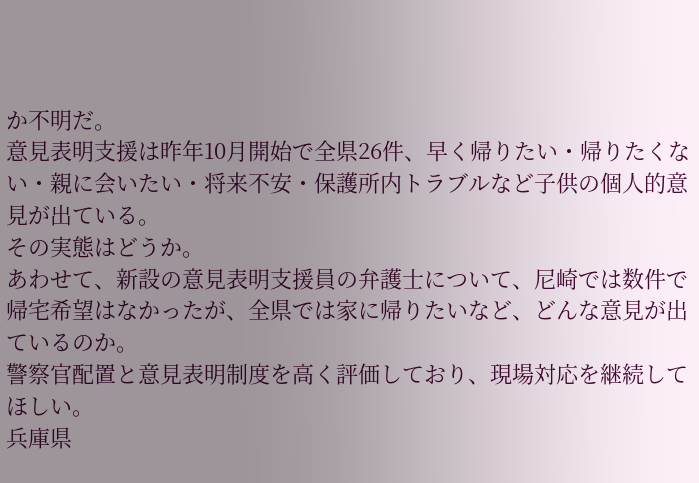か不明だ。
意見表明支援は昨年10月開始で全県26件、早く帰りたい・帰りたくない・親に会いたい・将来不安・保護所内トラブルなど子供の個人的意見が出ている。
その実態はどうか。
あわせて、新設の意見表明支援員の弁護士について、尼崎では数件で帰宅希望はなかったが、全県では家に帰りたいなど、どんな意見が出ているのか。
警察官配置と意見表明制度を高く評価しており、現場対応を継続してほしい。
兵庫県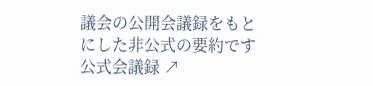議会の公開会議録をもとにした非公式の要約です公式会議録 ↗